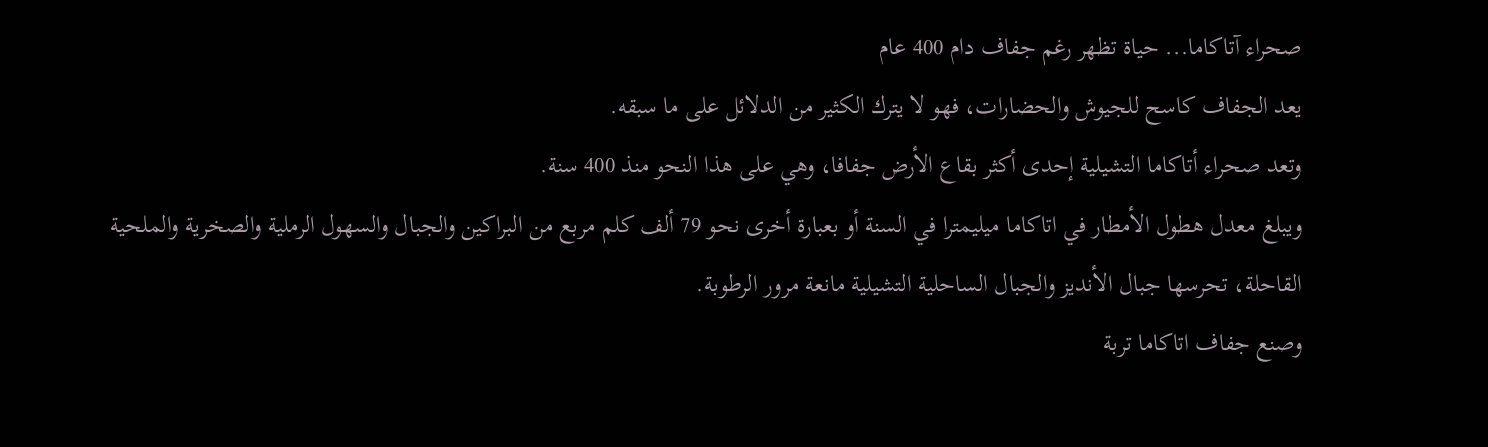صحراء آتاكاما... حياة تظهر رغم جفاف دام 400 عام
يعد الجفاف كاسح للجيوش والحضارات، فهو لا يترك الكثير من الدلائل على ما سبقه.
وتعد صحراء أتاكاما التشيلية إحدى أكثر بقاع الأرض جفافا، وهي على هذا النحو منذ 400 سنة.
ويبلغ معدل هطول الأمطار في اتاكاما ميليمترا في السنة أو بعبارة أخرى نحو 79 ألف كلم مربع من البراكين والجبال والسهول الرملية والصخرية والملحية القاحلة، تحرسها جبال الأنديز والجبال الساحلية التشيلية مانعة مرور الرطوبة.
وصنع جفاف اتاكاما تربة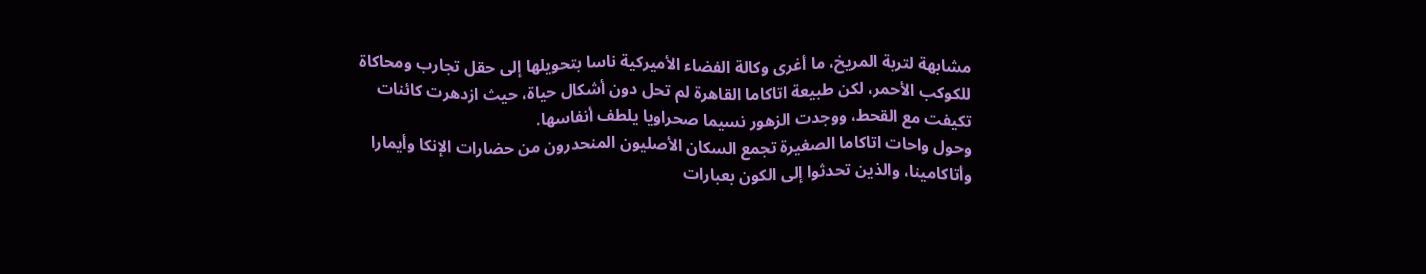مشابهة لتربة المريخ، ما أغرى وكالة الفضاء الأميركية ناسا بتحويلها إلى حقل تجارب ومحاكاة للكوكب الأحمر، لكن طبيعة اتاكاما القاهرة لم تحل دون أشكال حياة، حيث ازدهرت كائنات تكيفت مع القحط، ووجدت الزهور نسيما صحراويا يلطف أنفاسها.
وحول واحات اتاكاما الصغيرة تجمع السكان الأصليون المنحدرون من حضارات الإنكا وأيمارا وأتاكامينا، والذين تحدثوا إلى الكون بعبارات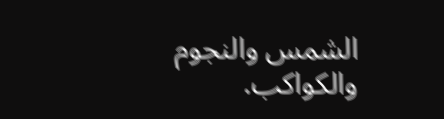الشمس والنجوم والكواكب.